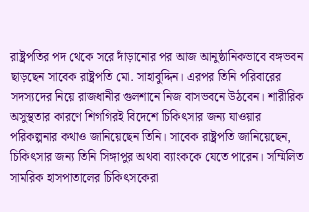রাষ্ট্রপতির পদ থেকে সরে দাঁড়ানোর পর আজ আনুষ্ঠানিকভাবে বঙ্গভবন ছাড়ছেন সাবেক রাষ্ট্রপতি মো. সাহাবুদ্দিন। এরপর তিনি পরিবারের সদস্যদের নিয়ে রাজধানীর গুলশানে নিজ বাসভবনে উঠবেন। শারীরিক অসুস্থতার কারণে শিগগিরই বিদেশে চিকিৎসার জন্য যাওয়ার পরিকল্পনার কথাও জানিয়েছেন তিনি। সাবেক রাষ্ট্রপতি জানিয়েছেন, চিকিৎসার জন্য তিনি সিঙ্গাপুর অথবা ব্যাংককে যেতে পারেন। সম্মিলিত সামরিক হাসপাতালের চিকিৎসকেরা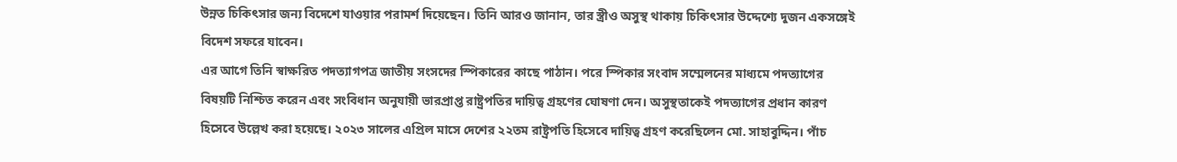উন্নত চিকিৎসার জন্য বিদেশে যাওয়ার পরামর্শ দিয়েছেন। তিনি আরও জানান, তার স্ত্রীও অসুস্থ থাকায় চিকিৎসার উদ্দেশ্যে দুজন একসঙ্গেই বিদেশ সফরে যাবেন।
এর আগে তিনি স্বাক্ষরিত পদত্যাগপত্র জাতীয় সংসদের স্পিকারের কাছে পাঠান। পরে স্পিকার সংবাদ সম্মেলনের মাধ্যমে পদত্যাগের বিষয়টি নিশ্চিত করেন এবং সংবিধান অনুযায়ী ভারপ্রাপ্ত রাষ্ট্রপতির দায়িত্ব গ্রহণের ঘোষণা দেন। অসুস্থতাকেই পদত্যাগের প্রধান কারণ হিসেবে উল্লেখ করা হয়েছে। ২০২৩ সালের এপ্রিল মাসে দেশের ২২তম রাষ্ট্রপতি হিসেবে দায়িত্ব গ্রহণ করেছিলেন মো. সাহাবুদ্দিন। পাঁচ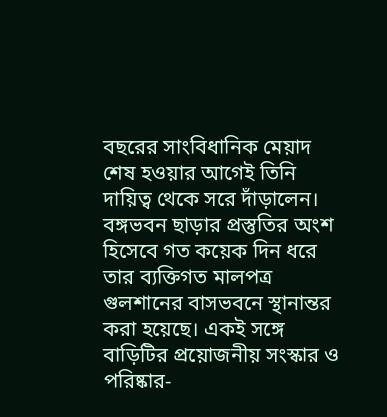বছরের সাংবিধানিক মেয়াদ শেষ হওয়ার আগেই তিনি দায়িত্ব থেকে সরে দাঁড়ালেন।
বঙ্গভবন ছাড়ার প্রস্তুতির অংশ হিসেবে গত কয়েক দিন ধরে তার ব্যক্তিগত মালপত্র গুলশানের বাসভবনে স্থানান্তর করা হয়েছে। একই সঙ্গে বাড়িটির প্রয়োজনীয় সংস্কার ও পরিষ্কার-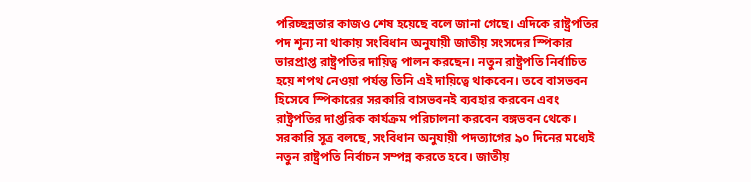পরিচ্ছন্নতার কাজও শেষ হয়েছে বলে জানা গেছে। এদিকে রাষ্ট্রপতির পদ শূন্য না থাকায় সংবিধান অনুযায়ী জাতীয় সংসদের স্পিকার ভারপ্রাপ্ত রাষ্ট্রপতির দায়িত্ব পালন করছেন। নতুন রাষ্ট্রপতি নির্বাচিত হয়ে শপথ নেওয়া পর্যন্ত তিনি এই দায়িত্বে থাকবেন। তবে বাসভবন হিসেবে স্পিকারের সরকারি বাসভবনই ব্যবহার করবেন এবং রাষ্ট্রপতির দাপ্তরিক কার্যক্রম পরিচালনা করবেন বঙ্গভবন থেকে।
সরকারি সূত্র বলছে, সংবিধান অনুযায়ী পদত্যাগের ৯০ দিনের মধ্যেই নতুন রাষ্ট্রপতি নির্বাচন সম্পন্ন করতে হবে। জাতীয়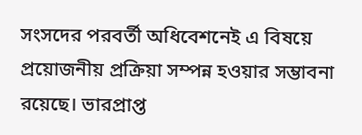সংসদের পরবর্তী অধিবেশনেই এ বিষয়ে প্রয়োজনীয় প্রক্রিয়া সম্পন্ন হওয়ার সম্ভাবনা রয়েছে। ভারপ্রাপ্ত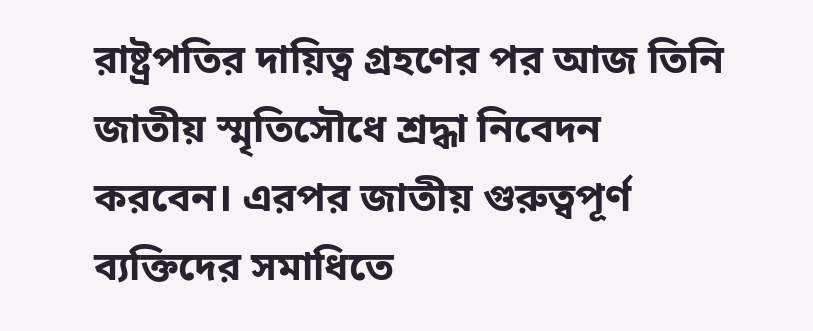রাষ্ট্রপতির দায়িত্ব গ্রহণের পর আজ তিনি জাতীয় স্মৃতিসৌধে শ্রদ্ধা নিবেদন করবেন। এরপর জাতীয় গুরুত্বপূর্ণ ব্যক্তিদের সমাধিতে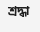শ্রদ্ধা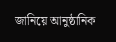জানিয়ে আনুষ্ঠানিক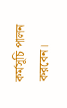কর্মসূচি পালন করবেন।